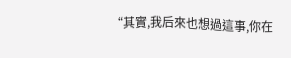“其實,我后來也想過這事,你在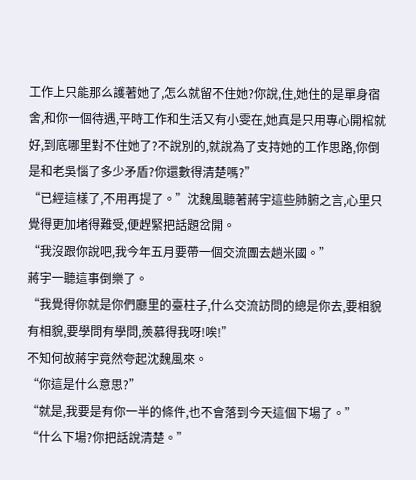工作上只能那么護著她了,怎么就留不住她?你說,住,她住的是單身宿舍,和你一個待遇,平時工作和生活又有小雯在,她真是只用專心開棺就好,到底哪里對不住她了?不說別的,就說為了支持她的工作思路,你倒是和老吳惱了多少矛盾?你還數得清楚嗎?”
“已經這樣了,不用再提了。”沈魏風聽著蔣宇這些肺腑之言,心里只覺得更加堵得難受,便趕緊把話題岔開。
“我沒跟你說吧,我今年五月要帶一個交流團去趟米國。”
蔣宇一聽這事倒樂了。
“我覺得你就是你們廳里的臺柱子,什么交流訪問的總是你去,要相貌有相貌,要學問有學問,羨慕得我呀!唉!”
不知何故蔣宇竟然夸起沈魏風來。
“你這是什么意思?”
“就是,我要是有你一半的條件,也不會落到今天這個下場了。”
“什么下場?你把話說清楚。”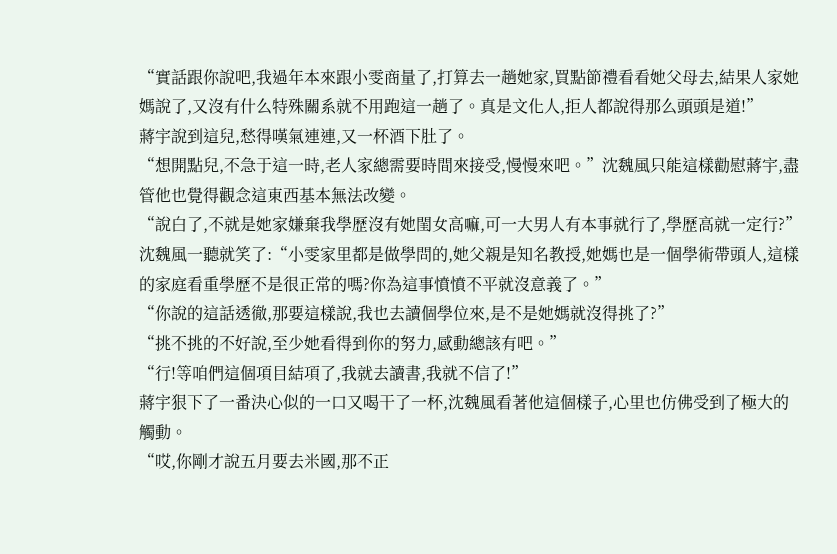“實話跟你說吧,我過年本來跟小雯商量了,打算去一趟她家,買點節禮看看她父母去,結果人家她媽說了,又沒有什么特殊關系就不用跑這一趟了。真是文化人,拒人都說得那么頭頭是道!”
蔣宇說到這兒,愁得嘆氣連連,又一杯酒下肚了。
“想開點兒,不急于這一時,老人家總需要時間來接受,慢慢來吧。”沈魏風只能這樣勸慰蔣宇,盡管他也覺得觀念這東西基本無法改變。
“說白了,不就是她家嫌棄我學歷沒有她閨女高嘛,可一大男人有本事就行了,學歷高就一定行?”
沈魏風一聽就笑了:“小雯家里都是做學問的,她父親是知名教授,她媽也是一個學術帶頭人,這樣的家庭看重學歷不是很正常的嗎?你為這事憤憤不平就沒意義了。”
“你說的這話透徹,那要這樣說,我也去讀個學位來,是不是她媽就沒得挑了?”
“挑不挑的不好說,至少她看得到你的努力,感動總該有吧。”
“行!等咱們這個項目結項了,我就去讀書,我就不信了!”
蔣宇狠下了一番決心似的一口又喝干了一杯,沈魏風看著他這個樣子,心里也仿佛受到了極大的觸動。
“哎,你剛才說五月要去米國,那不正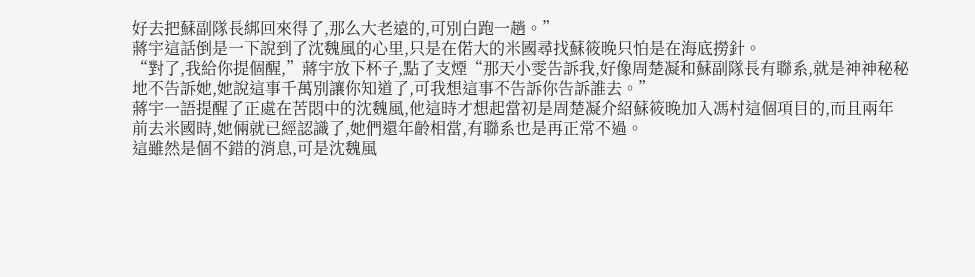好去把蘇副隊長綁回來得了,那么大老遠的,可別白跑一趟。”
蔣宇這話倒是一下說到了沈魏風的心里,只是在偌大的米國尋找蘇筱晚只怕是在海底撈針。
“對了,我給你提個醒,”蔣宇放下杯子,點了支煙“那天小雯告訴我,好像周楚凝和蘇副隊長有聯系,就是神神秘秘地不告訴她,她說這事千萬別讓你知道了,可我想這事不告訴你告訴誰去。”
蔣宇一語提醒了正處在苦悶中的沈魏風,他這時才想起當初是周楚凝介紹蘇筱晚加入馮村這個項目的,而且兩年前去米國時,她倆就已經認識了,她們還年齡相當,有聯系也是再正常不過。
這雖然是個不錯的消息,可是沈魏風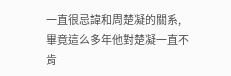一直很忌諱和周楚凝的關系,畢竟這么多年他對楚凝一直不肯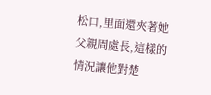松口,里面還夾著她父親周處長,這樣的情況讓他對楚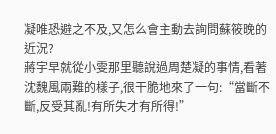凝唯恐避之不及,又怎么會主動去詢問蘇筱晚的近況?
蔣宇早就從小雯那里聽說過周楚凝的事情,看著沈魏風兩難的樣子,很干脆地來了一句:“當斷不斷,反受其亂!有所失才有所得!”